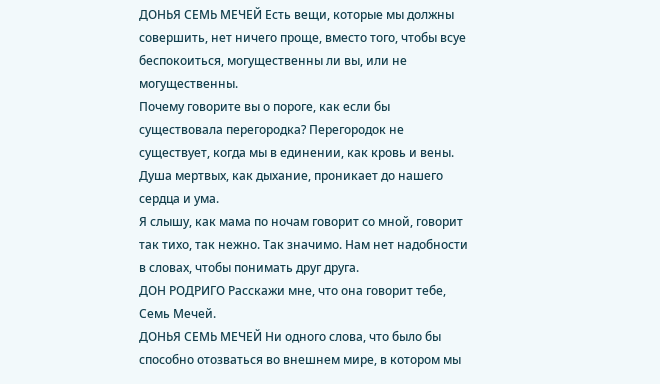ДОНЬЯ СЕМЬ МЕЧЕЙ Есть вещи, которые мы должны совершить, нет ничего проще, вместо того, чтобы всуе беспокоиться, могущественны ли вы, или не могущественны.
Почему говорите вы о пороге, как если бы существовала перегородка? Перегородок не существует, когда мы в единении, как кровь и вены.
Душа мертвых, как дыхание, проникает до нашего сердца и ума.
Я слышу, как мама по ночам говорит со мной, говорит так тихо, так нежно. Так значимо. Нам нет надобности в словах, чтобы понимать друг друга.
ДОН РОДРИГО Расскажи мне, что она говорит тебе, Семь Мечей.
ДОНЬЯ СЕМЬ МЕЧЕЙ Ни одного слова, что было бы способно отозваться во внешнем мире, в котором мы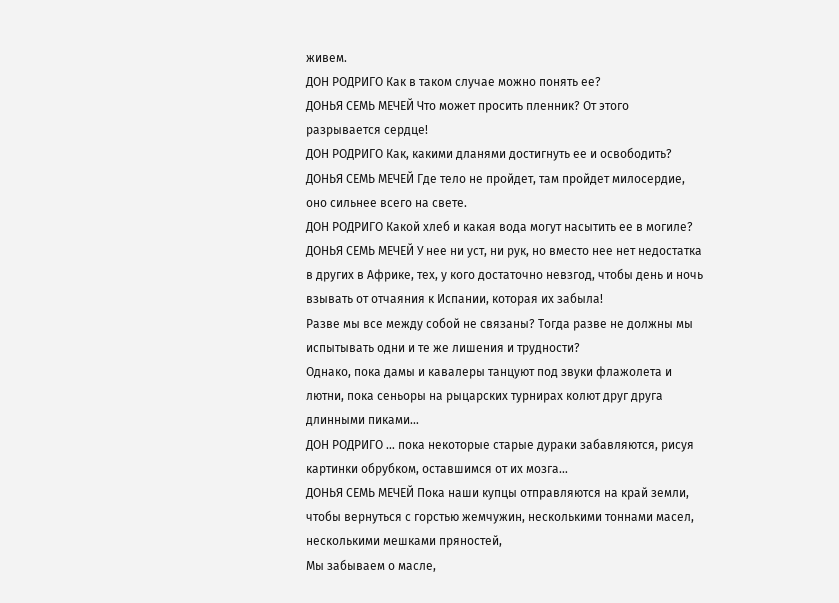живем.
ДОН РОДРИГО Как в таком случае можно понять ее?
ДОНЬЯ СЕМЬ МЕЧЕЙ Что может просить пленник? От этого разрывается сердце!
ДОН РОДРИГО Как, какими дланями достигнуть ее и освободить?
ДОНЬЯ СЕМЬ МЕЧЕЙ Где тело не пройдет, там пройдет милосердие, оно сильнее всего на свете.
ДОН РОДРИГО Какой хлеб и какая вода могут насытить ее в могиле?
ДОНЬЯ СЕМЬ МЕЧЕЙ У нее ни уст, ни рук, но вместо нее нет недостатка в других в Африке, тех, у кого достаточно невзгод, чтобы день и ночь взывать от отчаяния к Испании, которая их забыла!
Разве мы все между собой не связаны? Тогда разве не должны мы испытывать одни и те же лишения и трудности?
Однако, пока дамы и кавалеры танцуют под звуки флажолета и лютни, пока сеньоры на рыцарских турнирах колют друг друга длинными пиками…
ДОН РОДРИГО … пока некоторые старые дураки забавляются, рисуя картинки обрубком, оставшимся от их мозга…
ДОНЬЯ СЕМЬ МЕЧЕЙ Пока наши купцы отправляются на край земли, чтобы вернуться с горстью жемчужин, несколькими тоннами масел, несколькими мешками пряностей,
Мы забываем о масле,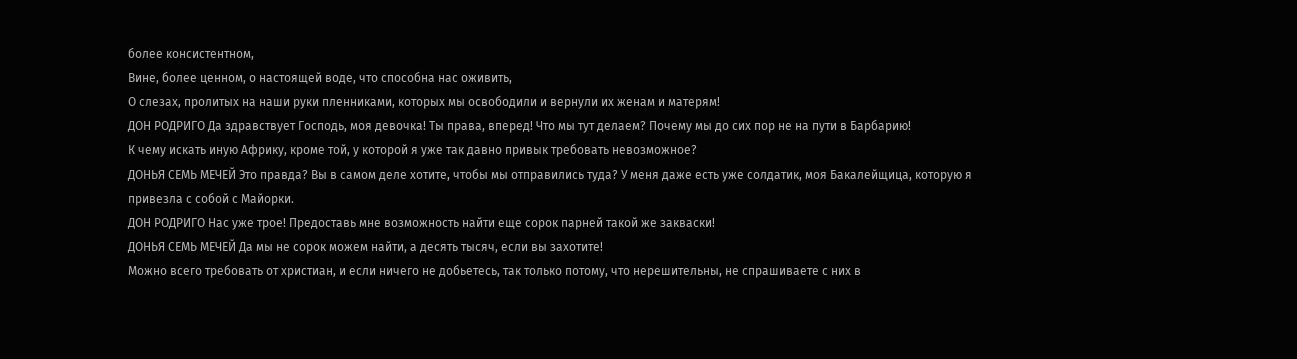более консистентном,
Вине, более ценном, о настоящей воде, что способна нас оживить,
О слезах, пролитых на наши руки пленниками, которых мы освободили и вернули их женам и матерям!
ДОН РОДРИГО Да здравствует Господь, моя девочка! Ты права, вперед! Что мы тут делаем? Почему мы до сих пор не на пути в Барбарию!
К чему искать иную Африку, кроме той, у которой я уже так давно привык требовать невозможное?
ДОНЬЯ СЕМЬ МЕЧЕЙ Это правда? Вы в самом деле хотите, чтобы мы отправились туда? У меня даже есть уже солдатик, моя Бакалейщица, которую я привезла с собой с Майорки.
ДОН РОДРИГО Нас уже трое! Предоставь мне возможность найти еще сорок парней такой же закваски!
ДОНЬЯ СЕМЬ МЕЧЕЙ Да мы не сорок можем найти, а десять тысяч, если вы захотите!
Можно всего требовать от христиан, и если ничего не добьетесь, так только потому, что нерешительны, не спрашиваете с них в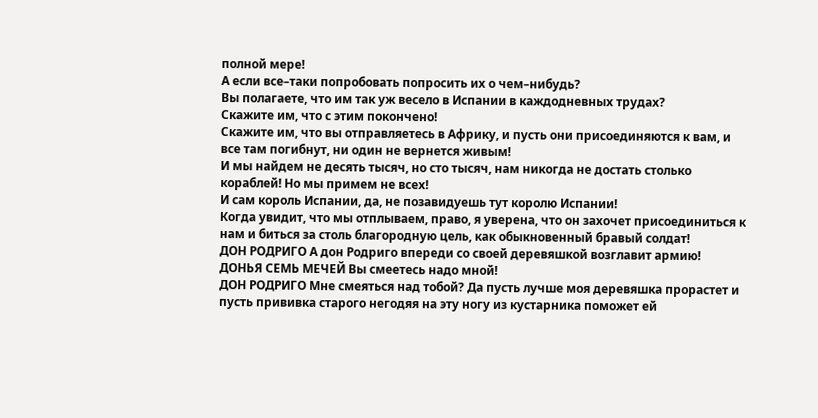полной мере!
А если все–таки попробовать попросить их о чем–нибудь?
Вы полагаете, что им так уж весело в Испании в каждодневных трудах?
Скажите им, что с этим покончено!
Скажите им, что вы отправляетесь в Африку, и пусть они присоединяются к вам, и все там погибнут, ни один не вернется живым!
И мы найдем не десять тысяч, но сто тысяч, нам никогда не достать столько кораблей! Но мы примем не всех!
И сам король Испании, да, не позавидуешь тут королю Испании!
Когда увидит, что мы отплываем, право, я уверена, что он захочет присоединиться к нам и биться за столь благородную цель, как обыкновенный бравый солдат!
ДОН РОДРИГО А дон Родриго впереди со своей деревяшкой возглавит армию!
ДОНЬЯ СЕМЬ МЕЧЕЙ Вы смеетесь надо мной!
ДОН РОДРИГО Мне смеяться над тобой? Да пусть лучше моя деревяшка прорастет и пусть прививка старого негодяя на эту ногу из кустарника поможет ей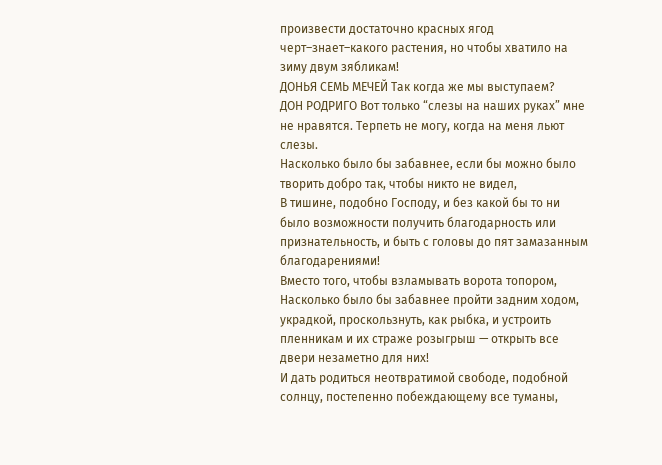произвести достаточно красных ягод черт–знает–какого растения, но чтобы хватило на зиму двум зябликам!
ДОНЬЯ СЕМЬ МЕЧЕЙ Так когда же мы выступаем?
ДОН РОДРИГО Вот только “слезы на наших руках” мне не нравятся. Терпеть не могу, когда на меня льют слезы.
Насколько было бы забавнее, если бы можно было творить добро так, чтобы никто не видел,
В тишине, подобно Господу, и без какой бы то ни было возможности получить благодарность или признательность, и быть с головы до пят замазанным благодарениями!
Вместо того, чтобы взламывать ворота топором, Насколько было бы забавнее пройти задним ходом, украдкой, проскользнуть, как рыбка, и устроить пленникам и их страже розыгрыш — открыть все двери незаметно для них!
И дать родиться неотвратимой свободе, подобной солнцу, постепенно побеждающему все туманы,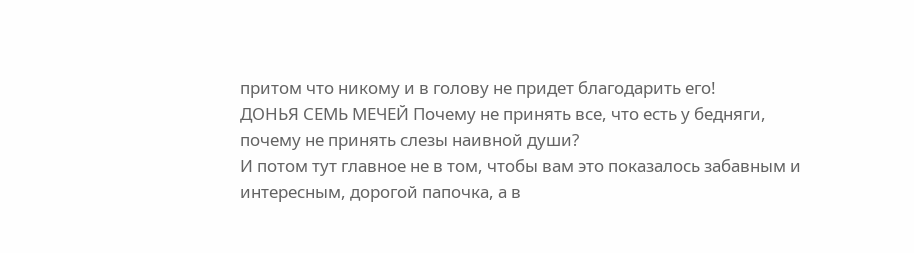притом что никому и в голову не придет благодарить его!
ДОНЬЯ СЕМЬ МЕЧЕЙ Почему не принять все, что есть у бедняги, почему не принять слезы наивной души?
И потом тут главное не в том, чтобы вам это показалось забавным и интересным, дорогой папочка, а в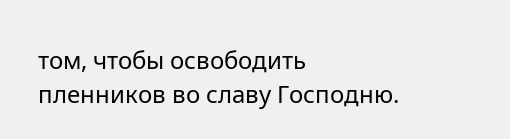том, чтобы освободить пленников во славу Господню.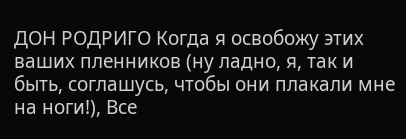ДОН РОДРИГО Когда я освобожу этих ваших пленников (ну ладно, я, так и быть, соглашусь, чтобы они плакали мне на ноги!), Все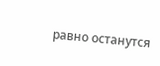равно останутся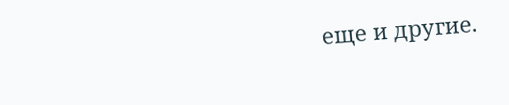еще и другие.